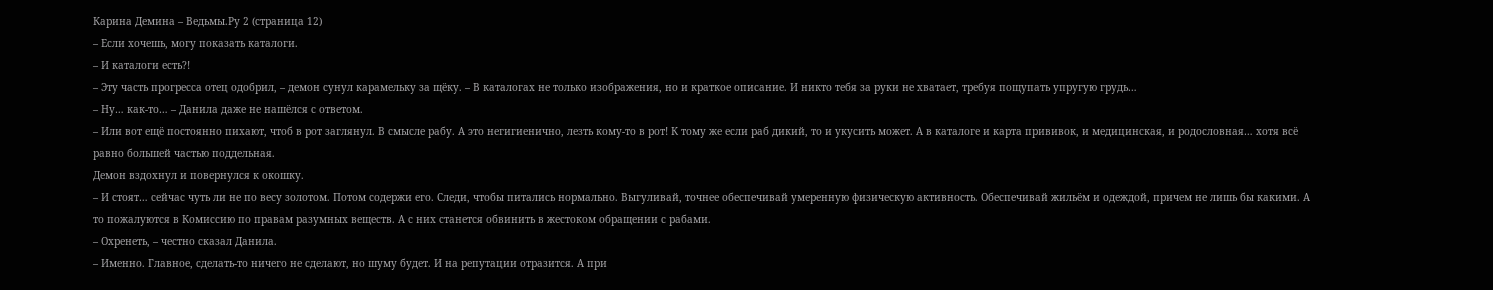Карина Демина – Ведьмы.Ру 2 (страница 12)
– Если хочешь, могу показать каталоги.
– И каталоги есть?!
– Эту часть прогресса отец одобрил, – демон сунул карамельку за щёку. – В каталогах не только изображения, но и краткое описание. И никто тебя за руки не хватает, требуя пощупать упругую грудь…
– Ну… как-то… – Данила даже не нашёлся с ответом.
– Или вот ещё постоянно пихают, чтоб в рот заглянул. В смысле рабу. А это негигиенично, лезть кому-то в рот! К тому же если раб дикий, то и укусить может. А в каталоге и карта прививок, и медицинская, и родословная… хотя всё равно большей частью поддельная.
Демон вздохнул и повернулся к окошку.
– И стоят… сейчас чуть ли не по весу золотом. Потом содержи его. Следи, чтобы питались нормально. Выгуливай, точнее обеспечивай умеренную физическую активность. Обеспечивай жильём и одеждой, причем не лишь бы какими. А то пожалуются в Комиссию по правам разумных веществ. А с них станется обвинить в жестоком обращении с рабами.
– Охренеть, – честно сказал Данила.
– Именно. Главное, сделать-то ничего не сделают, но шуму будет. И на репутации отразится. А при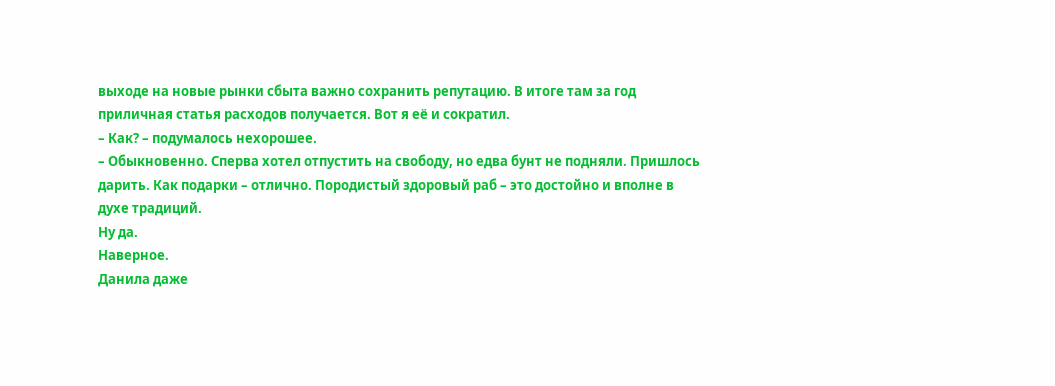выходе на новые рынки сбыта важно сохранить репутацию. В итоге там за год приличная статья расходов получается. Вот я её и сократил.
– Как? – подумалось нехорошее.
– Обыкновенно. Сперва хотел отпустить на свободу, но едва бунт не подняли. Пришлось дарить. Как подарки – отлично. Породистый здоровый раб – это достойно и вполне в духе традиций.
Ну да.
Наверное.
Данила даже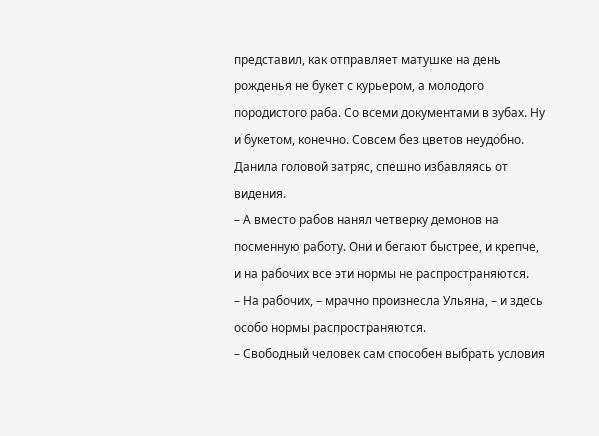представил, как отправляет матушке на день рожденья не букет с курьером, а молодого породистого раба. Со всеми документами в зубах. Ну и букетом, конечно. Совсем без цветов неудобно.
Данила головой затряс, спешно избавляясь от видения.
– А вместо рабов нанял четверку демонов на посменную работу. Они и бегают быстрее, и крепче, и на рабочих все эти нормы не распространяются.
– На рабочих, – мрачно произнесла Ульяна, – и здесь особо нормы распространяются.
– Свободный человек сам способен выбрать условия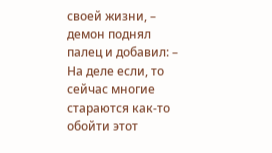своей жизни, – демон поднял палец и добавил: – На деле если, то сейчас многие стараются как-то обойти этот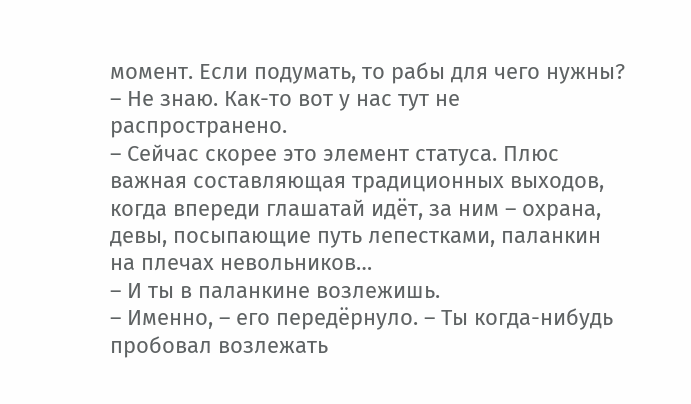момент. Если подумать, то рабы для чего нужны?
– Не знаю. Как-то вот у нас тут не распространено.
– Сейчас скорее это элемент статуса. Плюс важная составляющая традиционных выходов, когда впереди глашатай идёт, за ним – охрана, девы, посыпающие путь лепестками, паланкин на плечах невольников…
– И ты в паланкине возлежишь.
– Именно, – его передёрнуло. – Ты когда-нибудь пробовал возлежать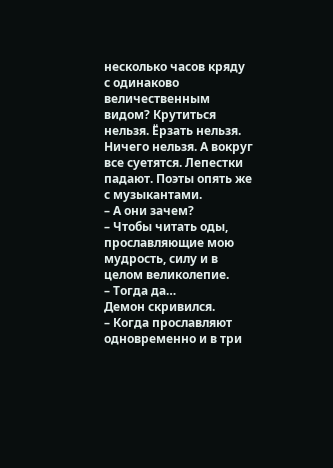несколько часов кряду с одинаково величественным видом? Крутиться нельзя. Ёрзать нельзя. Ничего нельзя. А вокруг все суетятся. Лепестки падают. Поэты опять же с музыкантами.
– А они зачем?
– Чтобы читать оды, прославляющие мою мудрость, силу и в целом великолепие.
– Тогда да…
Демон скривился.
– Когда прославляют одновременно и в три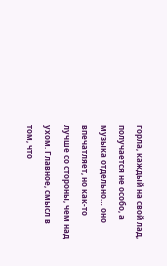горла, каждый на свой лад, получается не особо, а музыка отдельно… оно впечатляет, но как-то лучше со стороны, чем над ухом. Главное, смысл в том, что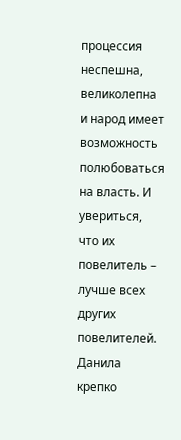процессия неспешна, великолепна и народ имеет возможность полюбоваться на власть. И увериться, что их повелитель – лучше всех других повелителей.
Данила крепко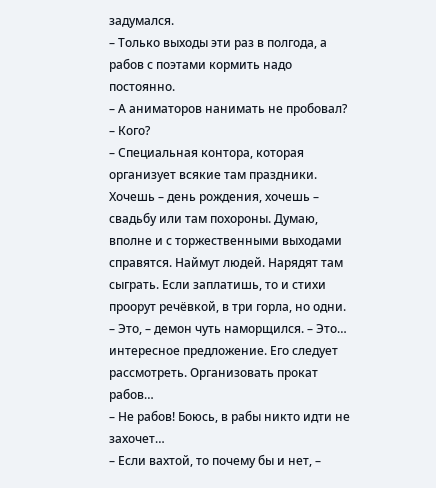задумался.
– Только выходы эти раз в полгода, а рабов с поэтами кормить надо постоянно.
– А аниматоров нанимать не пробовал?
– Кого?
– Специальная контора, которая организует всякие там праздники. Хочешь – день рождения, хочешь – свадьбу или там похороны. Думаю, вполне и с торжественными выходами справятся. Наймут людей. Нарядят там сыграть. Если заплатишь, то и стихи проорут речёвкой, в три горла, но одни.
– Это, – демон чуть наморщился. – Это… интересное предложение. Его следует рассмотреть. Организовать прокат рабов…
– Не рабов! Боюсь, в рабы никто идти не захочет…
– Если вахтой, то почему бы и нет, –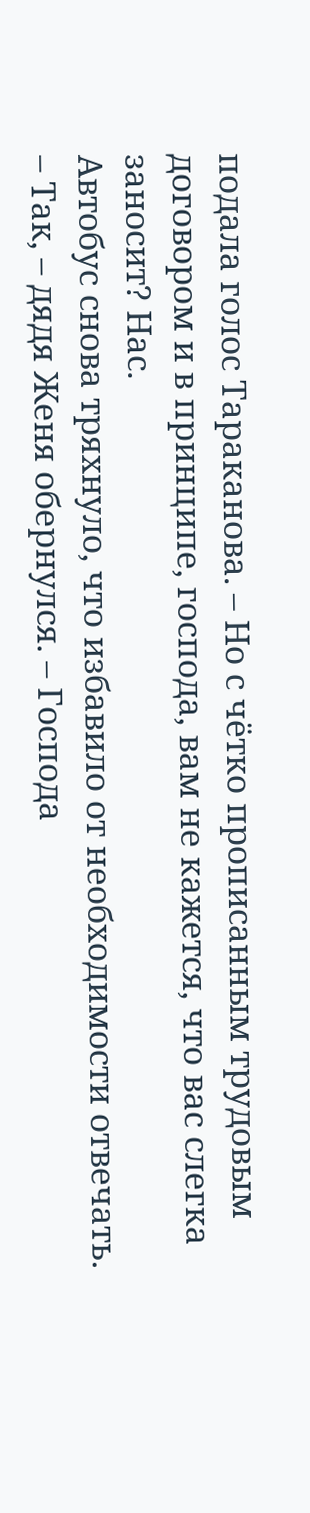подала голос Тараканова. – Но с чётко прописанным трудовым договором и в принципе, господа, вам не кажется, что вас слегка заносит? Нас.
Автобус снова тряхнуло, что избавило от необходимости отвечать.
– Так, – дядя Женя обернулся. – Господа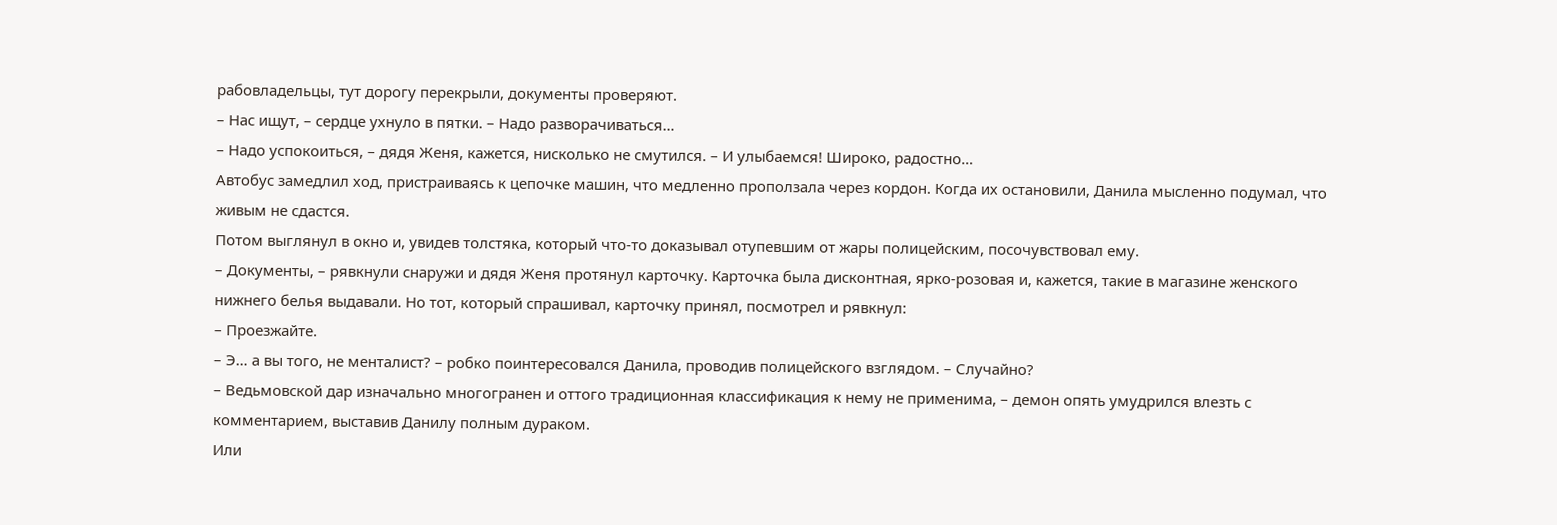рабовладельцы, тут дорогу перекрыли, документы проверяют.
– Нас ищут, – сердце ухнуло в пятки. – Надо разворачиваться…
– Надо успокоиться, – дядя Женя, кажется, нисколько не смутился. – И улыбаемся! Широко, радостно…
Автобус замедлил ход, пристраиваясь к цепочке машин, что медленно проползала через кордон. Когда их остановили, Данила мысленно подумал, что живым не сдастся.
Потом выглянул в окно и, увидев толстяка, который что-то доказывал отупевшим от жары полицейским, посочувствовал ему.
– Документы, – рявкнули снаружи и дядя Женя протянул карточку. Карточка была дисконтная, ярко-розовая и, кажется, такие в магазине женского нижнего белья выдавали. Но тот, который спрашивал, карточку принял, посмотрел и рявкнул:
– Проезжайте.
– Э… а вы того, не менталист? – робко поинтересовался Данила, проводив полицейского взглядом. – Случайно?
– Ведьмовской дар изначально многогранен и оттого традиционная классификация к нему не применима, – демон опять умудрился влезть с комментарием, выставив Данилу полным дураком.
Или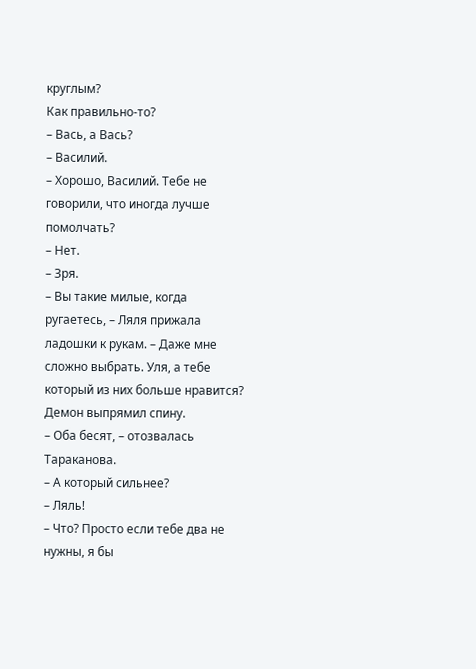круглым?
Как правильно-то?
– Вась, а Вась?
– Василий.
– Хорошо, Василий. Тебе не говорили, что иногда лучше помолчать?
– Нет.
– Зря.
– Вы такие милые, когда ругаетесь, – Ляля прижала ладошки к рукам. – Даже мне сложно выбрать. Уля, а тебе который из них больше нравится?
Демон выпрямил спину.
– Оба бесят, – отозвалась Тараканова.
– А который сильнее?
– Ляль!
– Что? Просто если тебе два не нужны, я бы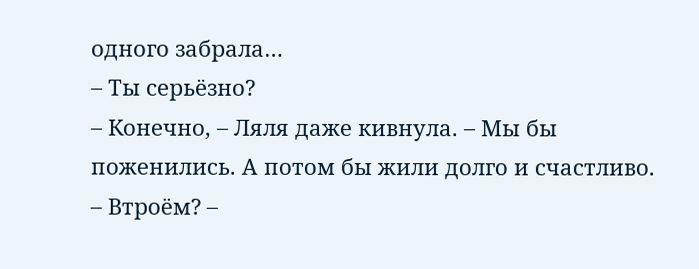одного забрала…
– Ты серьёзно?
– Конечно, – Ляля даже кивнула. – Мы бы поженились. А потом бы жили долго и счастливо.
– Втроём? –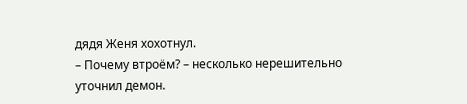дядя Женя хохотнул.
– Почему втроём? – несколько нерешительно уточнил демон.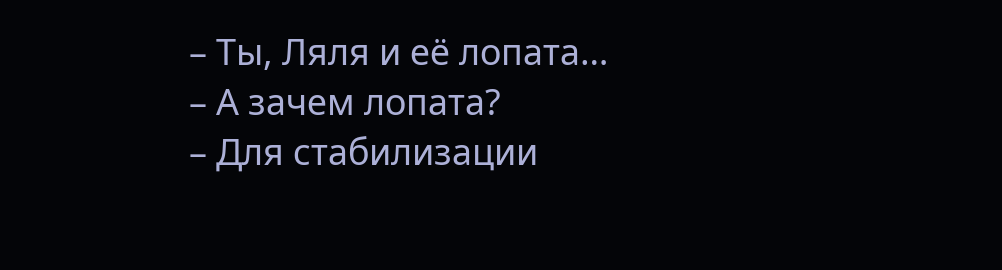– Ты, Ляля и её лопата…
– А зачем лопата?
– Для стабилизации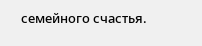семейного счастья.